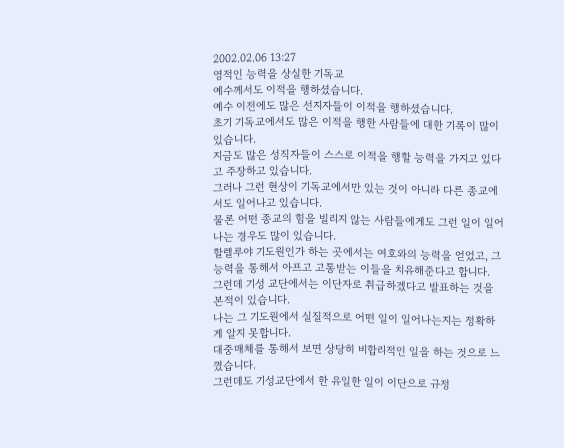2002.02.06 13:27
영적인 능력을 상실한 기독교
예수께서도 이적을 행하셨습니다.
예수 이전에도 많은 선지자들이 이적을 행하셨습니다.
초기 기독교에서도 많은 이적을 행한 사람들에 대한 기록이 많이 있습니다.
지금도 많은 성직자들이 스스로 이적을 행할 능력을 가지고 있다고 주장하고 있습니다.
그러나 그런 현상이 기독교에서만 있는 것이 아니라 다른 종교에서도 일어나고 있습니다.
물론 어떤 종교의 힘을 빌리지 않는 사람들에게도 그런 일이 일어나는 경우도 많이 있습니다.
할렐루야 기도원인가 하는 곳에서는 여호와의 능력을 얻었고, 그 능력을 통해서 아프고 고통받는 이들을 치유해준다고 합니다.
그런데 기성 교단에서는 이단자로 취급하겠다고 발표하는 것을 본적이 있습니다.
나는 그 기도원에서 실질적으로 어떤 일이 일어나는지는 정확하게 알지 못합니다.
대중매체를 통해서 보면 상당히 비합리적인 일을 하는 것으로 느꼈습니다.
그런데도 기성교단에서 한 유일한 일이 이단으로 규정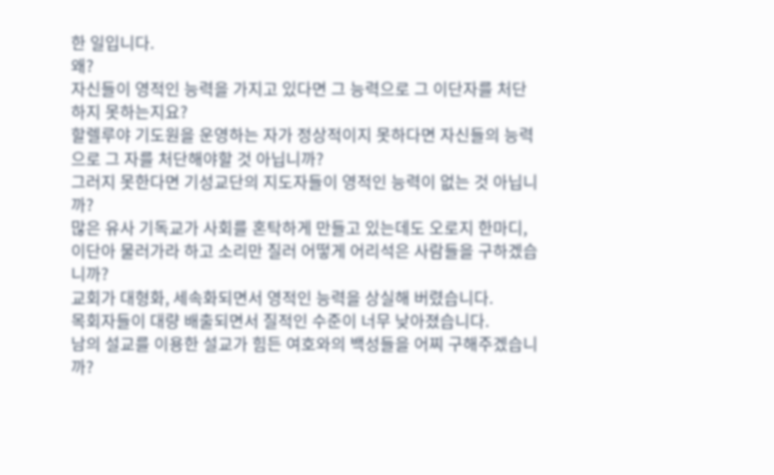한 일입니다.
왜?
자신들이 영적인 능력을 가지고 있다면 그 능력으로 그 이단자를 처단하지 못하는지요?
할렐루야 기도원을 운영하는 자가 정상적이지 못하다면 자신들의 능력으로 그 자를 처단해야할 것 아닙니까?
그러지 못한다면 기성교단의 지도자들이 영적인 능력이 없는 것 아닙니까?
많은 유사 기독교가 사회를 혼탁하게 만들고 있는데도 오로지 한마디, 이단아 물러가라 하고 소리만 질러 어떻게 어리석은 사람들을 구하겠습니까?
교회가 대형화, 세속화되면서 영적인 능력을 상실해 버렸습니다.
목회자들이 대량 배출되면서 질적인 수준이 너무 낮아졌습니다.
남의 설교를 이용한 설교가 힘든 여호와의 백성들을 어찌 구해주겠습니까?